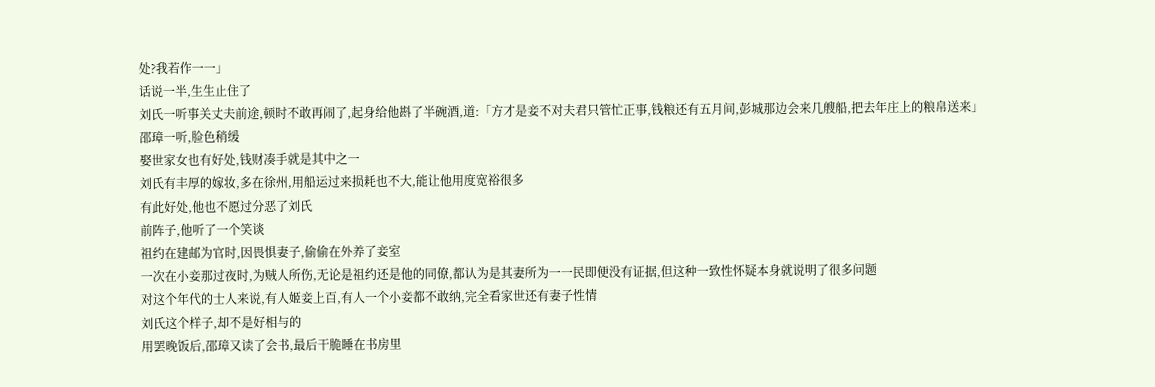处?我若作一一」
话说一半,生生止住了
刘氏一听事关丈夫前途,顿时不敢再闹了,起身给他斟了半碗酒,道:「方才是妾不对夫君只管忙正事,钱粮还有五月间,彭城那边会来几艘船,把去年庄上的粮帛送来」
邵璋一听,脸色稍缓
娶世家女也有好处,钱财凑手就是其中之一
刘氏有丰厚的嫁妆,多在徐州,用船运过来损耗也不大,能让他用度宽裕很多
有此好处,他也不愿过分恶了刘氏
前阵子,他听了一个笑谈
祖约在建邮为官时,因畏惧妻子,偷偷在外养了妾室
一次在小妾那过夜时,为贼人所伤,无论是祖约还是他的同僚,都认为是其妻所为一一民即便没有证据,但这种一致性怀疑本身就说明了很多问题
对这个年代的士人来说,有人姬妾上百,有人一个小妾都不敢纳,完全看家世还有妻子性情
刘氏这个样子,却不是好相与的
用罢晚饭后,邵璋又读了会书,最后干脆睡在书房里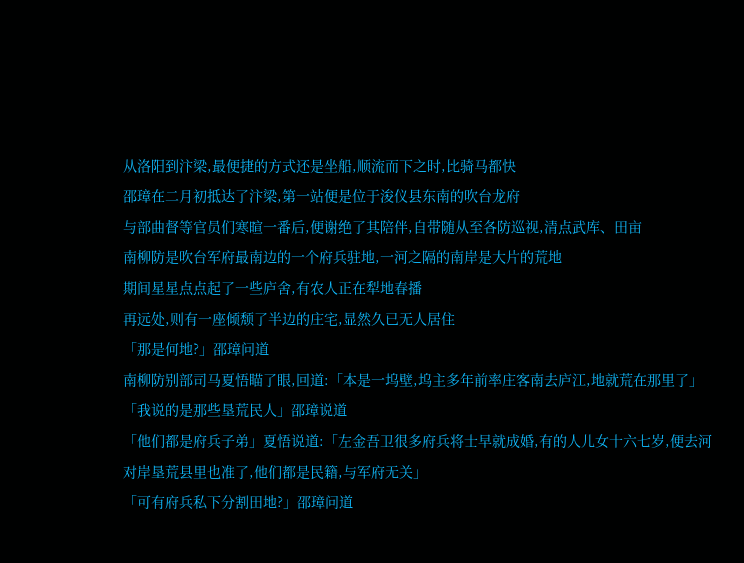从洛阳到汴梁,最便捷的方式还是坐船,顺流而下之时,比骑马都快
邵璋在二月初抵达了汴梁,第一站便是位于浚仪县东南的吹台龙府
与部曲督等官员们寒暄一番后,便谢绝了其陪伴,自带随从至各防巡视,清点武库、田亩
南柳防是吹台军府最南边的一个府兵驻地,一河之隔的南岸是大片的荒地
期间星星点点起了一些庐舍,有农人正在犁地春播
再远处,则有一座倾颓了半边的庄宅,显然久已无人居住
「那是何地?」邵璋问道
南柳防别部司马夏悟瞄了眼,回道:「本是一坞壁,坞主多年前率庄客南去庐江,地就荒在那里了」
「我说的是那些垦荒民人」邵璋说道
「他们都是府兵子弟」夏悟说道:「左金吾卫很多府兵将士早就成婚,有的人儿女十六七岁,便去河对岸垦荒县里也准了,他们都是民籍,与军府无关」
「可有府兵私下分割田地?」邵璋问道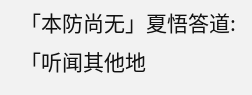「本防尚无」夏悟答道:「听闻其他地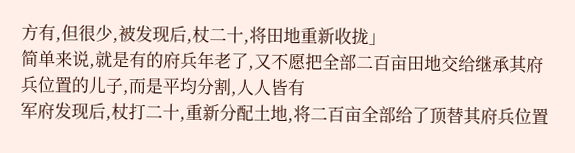方有,但很少,被发现后,杖二十,将田地重新收拢」
简单来说,就是有的府兵年老了,又不愿把全部二百亩田地交给继承其府兵位置的儿子,而是平均分割,人人皆有
军府发现后,杖打二十,重新分配土地,将二百亩全部给了顶替其府兵位置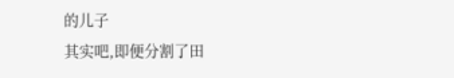的儿子
其实吧,即便分割了田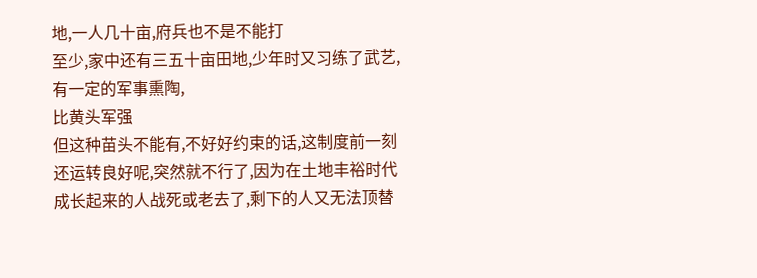地,一人几十亩,府兵也不是不能打
至少,家中还有三五十亩田地,少年时又习练了武艺,有一定的军事熏陶,
比黄头军强
但这种苗头不能有,不好好约束的话,这制度前一刻还运转良好呢,突然就不行了,因为在土地丰裕时代成长起来的人战死或老去了,剩下的人又无法顶替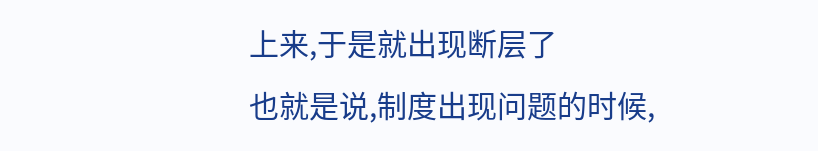上来,于是就出现断层了
也就是说,制度出现问题的时候,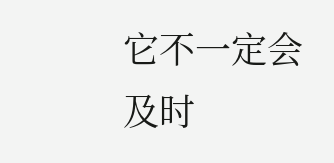它不一定会及时